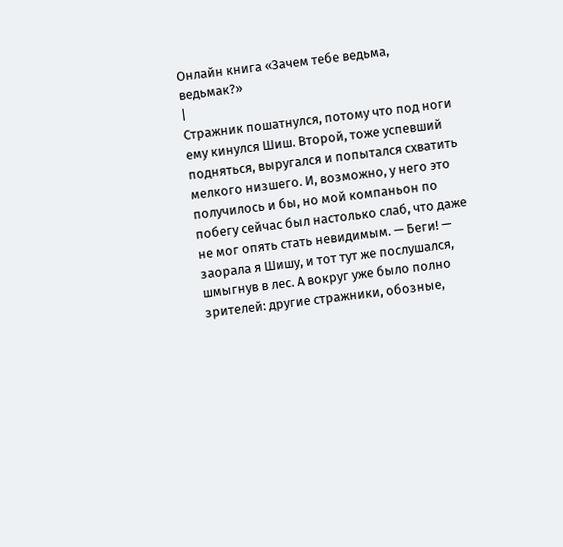Онлайн книга «Зачем тебе ведьма, ведьмак?»
|
Стражник пошатнулся, потому что под ноги ему кинулся Шиш. Второй, тоже успевший подняться, выругался и попытался схватить мелкого низшего. И, возможно, у него это получилось и бы, но мой компаньон по побегу сейчас был настолько слаб, что даже не мог опять стать невидимым. — Беги! — заорала я Шишу, и тот тут же послушался, шмыгнув в лес. А вокруг уже было полно зрителей: другие стражники, обозные,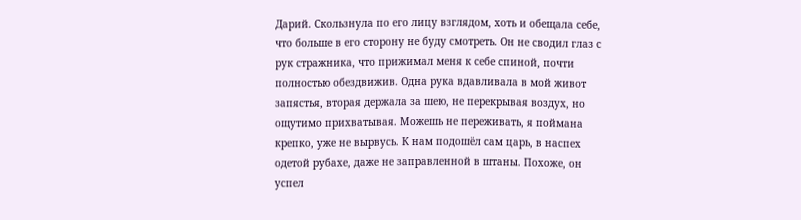Дарий. Скользнула по его лицу взглядом, хоть и обещала себе, что больше в его сторону не буду смотреть. Он не сводил глаз с рук стражника, что прижимал меня к себе спиной, почти полностью обездвижив. Одна рука вдавливала в мой живот запястья, вторая держала за шею, не перекрывая воздух, но ощутимо прихватывая. Можешь не переживать, я поймана крепко, уже не вырвусь. К нам подошёл сам царь, в наспех одетой рубахе, даже не заправленной в штаны. Похоже, он успел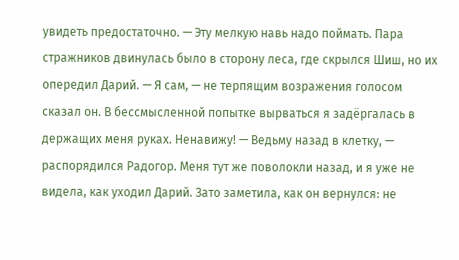увидеть предостаточно. — Эту мелкую навь надо поймать. Пара стражников двинулась было в сторону леса, где скрылся Шиш, но их опередил Дарий. — Я сам, — не терпящим возражения голосом сказал он. В бессмысленной попытке вырваться я задёргалась в держащих меня руках. Ненавижу! — Ведьму назад в клетку, — распорядился Радогор. Меня тут же поволокли назад, и я уже не видела, как уходил Дарий. Зато заметила, как он вернулся: не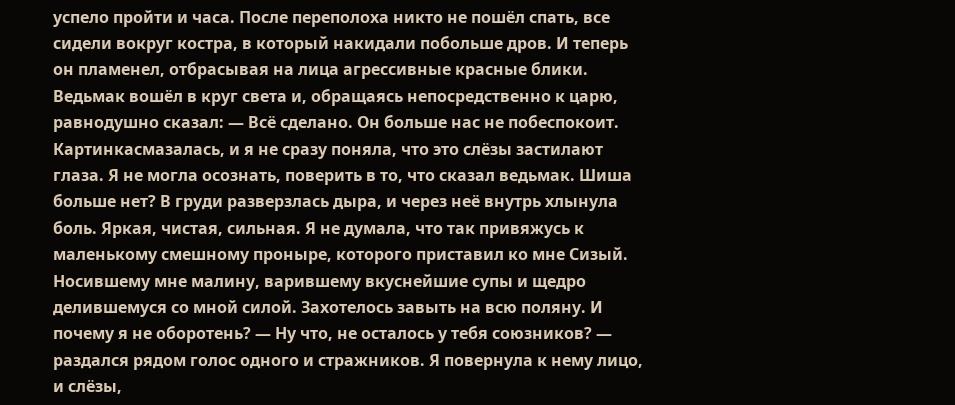успело пройти и часа. После переполоха никто не пошёл спать, все сидели вокруг костра, в который накидали побольше дров. И теперь он пламенел, отбрасывая на лица агрессивные красные блики. Ведьмак вошёл в круг света и, обращаясь непосредственно к царю, равнодушно сказал: — Всё сделано. Он больше нас не побеспокоит. Картинкасмазалась, и я не сразу поняла, что это слёзы застилают глаза. Я не могла осознать, поверить в то, что сказал ведьмак. Шиша больше нет? В груди разверзлась дыра, и через неё внутрь хлынула боль. Яркая, чистая, сильная. Я не думала, что так привяжусь к маленькому смешному проныре, которого приставил ко мне Сизый. Носившему мне малину, варившему вкуснейшие супы и щедро делившемуся со мной силой. Захотелось завыть на всю поляну. И почему я не оборотень? — Ну что, не осталось у тебя союзников? — раздался рядом голос одного и стражников. Я повернула к нему лицо, и слёзы,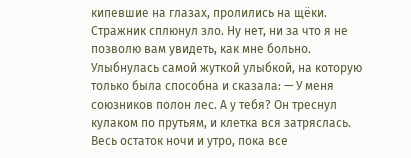кипевшие на глазах, пролились на щёки. Стражник сплюнул зло. Ну нет, ни за что я не позволю вам увидеть, как мне больно. Улыбнулась самой жуткой улыбкой, на которую только была способна и сказала: — У меня союзников полон лес. А у тебя? Он треснул кулаком по прутьям, и клетка вся затряслась. Весь остаток ночи и утро, пока все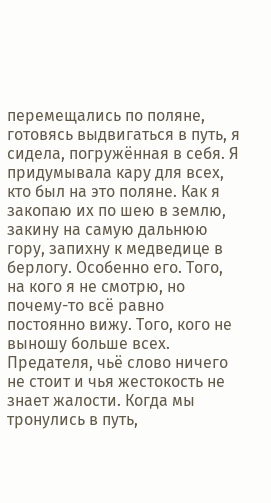перемещались по поляне, готовясь выдвигаться в путь, я сидела, погружённая в себя. Я придумывала кару для всех, кто был на это поляне. Как я закопаю их по шею в землю, закину на самую дальнюю гору, запихну к медведице в берлогу. Особенно его. Того, на кого я не смотрю, но почему-то всё равно постоянно вижу. Того, кого не выношу больше всех. Предателя, чьё слово ничего не стоит и чья жестокость не знает жалости. Когда мы тронулись в путь,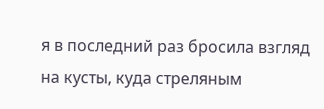я в последний раз бросила взгляд на кусты, куда стреляным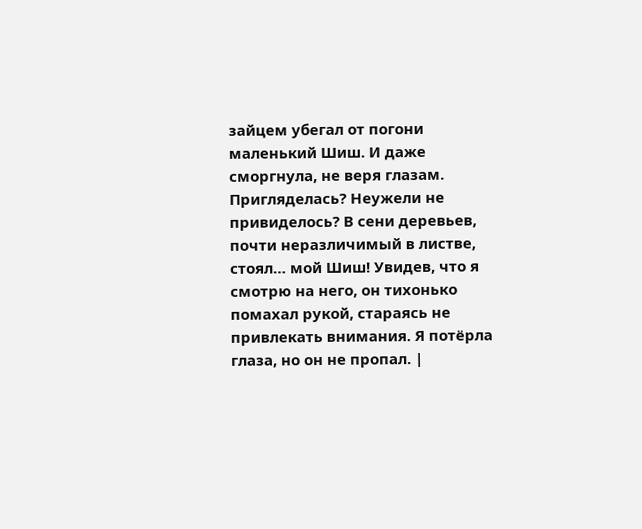зайцем убегал от погони маленький Шиш. И даже сморгнула, не веря глазам. Пригляделась? Неужели не привиделось? В сени деревьев, почти неразличимый в листве, стоял… мой Шиш! Увидев, что я смотрю на него, он тихонько помахал рукой, стараясь не привлекать внимания. Я потёрла глаза, но он не пропал. |